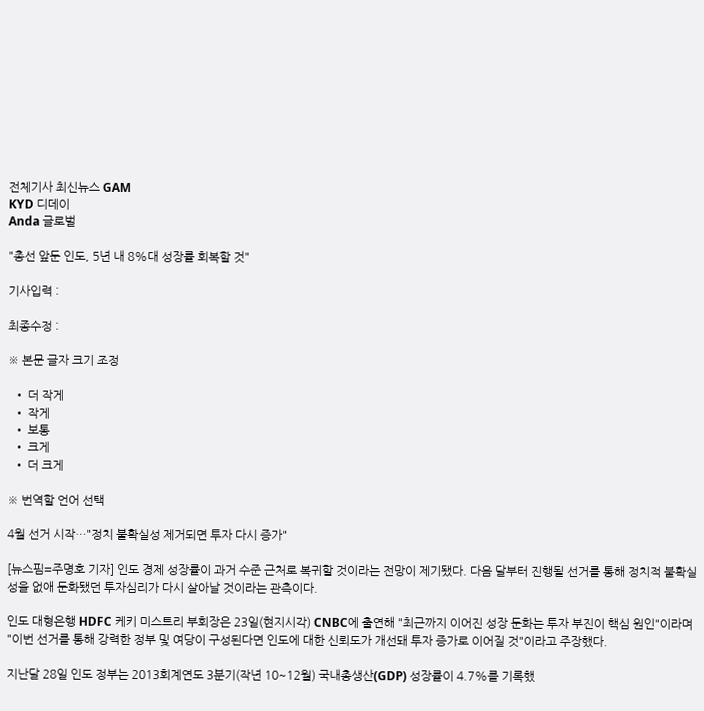전체기사 최신뉴스 GAM
KYD 디데이
Anda 글로벌

"총선 앞둔 인도, 5년 내 8%대 성장률 회복할 것"

기사입력 :

최종수정 :

※ 본문 글자 크기 조정

  • 더 작게
  • 작게
  • 보통
  • 크게
  • 더 크게

※ 번역할 언어 선택

4월 선거 시작…"정치 불확실성 제거되면 투자 다시 증가"

[뉴스핌=주명호 기자] 인도 경제 성장률이 과거 수준 근처로 복귀할 것이라는 전망이 제기됐다. 다음 달부터 진행될 선거를 통해 정치적 불확실성을 없애 둔화됐던 투자심리가 다시 살아날 것이라는 관측이다.

인도 대형은행 HDFC 케키 미스트리 부회장은 23일(현지시각) CNBC에 출연해 "최근까지 이어진 성장 둔화는 투자 부진이 핵심 원인"이라며 "이번 선거를 통해 강력한 정부 및 여당이 구성된다면 인도에 대한 신뢰도가 개선돼 투자 증가로 이어질 것"이라고 주장했다.

지난달 28일 인도 정부는 2013회계연도 3분기(작년 10~12월) 국내총생산(GDP) 성장률이 4.7%를 기록했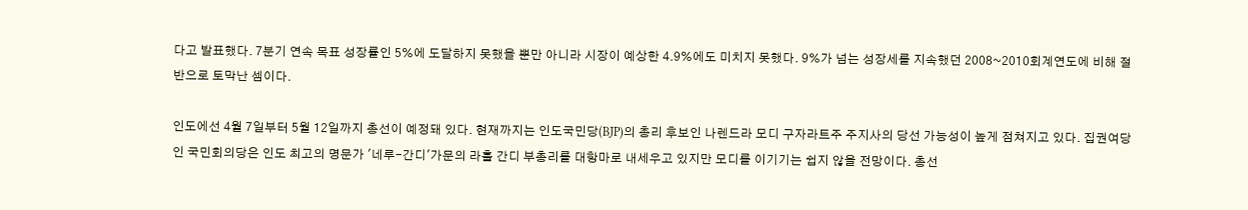다고 발표했다. 7분기 연속 목표 성장률인 5%에 도달하지 못했을 뿐만 아니라 시장이 예상한 4.9%에도 미치지 못했다. 9%가 넘는 성장세를 지속했던 2008~2010회계연도에 비해 절반으로 토막난 셈이다.

인도에선 4월 7일부터 5월 12일까지 총선이 예정돼 있다. 현재까지는 인도국민당(BJP)의 총리 후보인 나렌드라 모디 구자라트주 주지사의 당선 가능성이 높게 점쳐지고 있다. 집권여당인 국민회의당은 인도 최고의 명문가 '네루-간디'가문의 라훌 간디 부총리를 대항마로 내세우고 있지만 모디를 이기기는 쉽지 않을 전망이다. 총선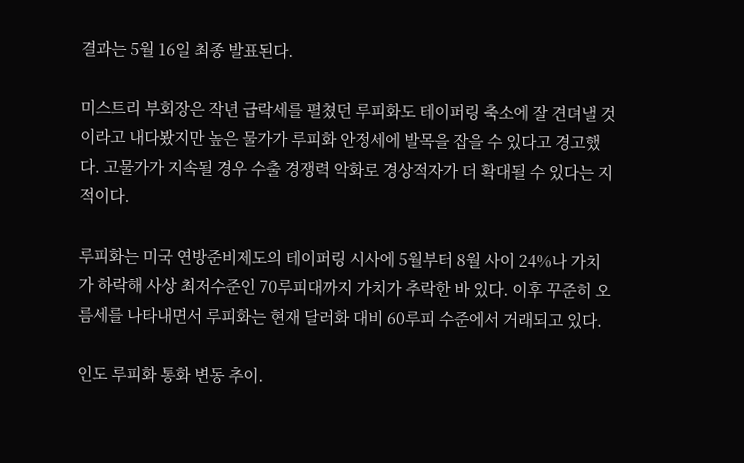결과는 5월 16일 최종 발표된다.

미스트리 부회장은 작년 급락세를 펼쳤던 루피화도 테이퍼링 축소에 잘 견뎌낼 것이라고 내다봤지만 높은 물가가 루피화 안정세에 발목을 잡을 수 있다고 경고했다. 고물가가 지속될 경우 수출 경쟁력 악화로 경상적자가 더 확대될 수 있다는 지적이다.

루피화는 미국 연방준비제도의 테이퍼링 시사에 5월부터 8월 사이 24%나 가치가 하락해 사상 최저수준인 70루피대까지 가치가 추락한 바 있다. 이후 꾸준히 오름세를 나타내면서 루피화는 현재 달러화 대비 60루피 수준에서 거래되고 있다.

인도 루피화 통화 변동 추이.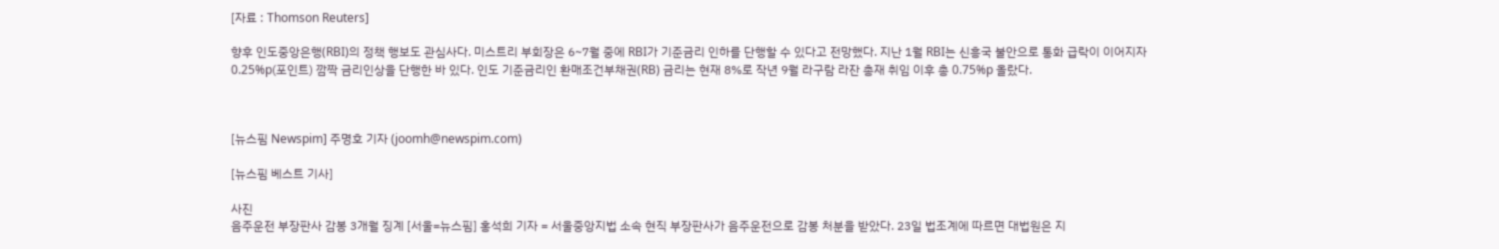[자료 : Thomson Reuters]

향후 인도중앙은행(RBI)의 정책 행보도 관심사다. 미스트리 부회장은 6~7월 중에 RBI가 기준금리 인하를 단행할 수 있다고 전망했다. 지난 1월 RBI는 신흥국 불안으로 통화 급락이 이어지자 0.25%p(포인트) 깜짝 금리인상을 단행한 바 있다. 인도 기준금리인 환매조건부채권(RB) 금리는 현재 8%로 작년 9월 라구람 라잔 총재 취임 이후 총 0.75%p 올랐다.



[뉴스핌 Newspim] 주명호 기자 (joomh@newspim.com)

[뉴스핌 베스트 기사]

사진
음주운전 부장판사 감봉 3개월 징계 [서울=뉴스핌] 홍석희 기자 = 서울중앙지법 소속 현직 부장판사가 음주운전으로 감봉 처분을 받았다. 23일 법조계에 따르면 대법원은 지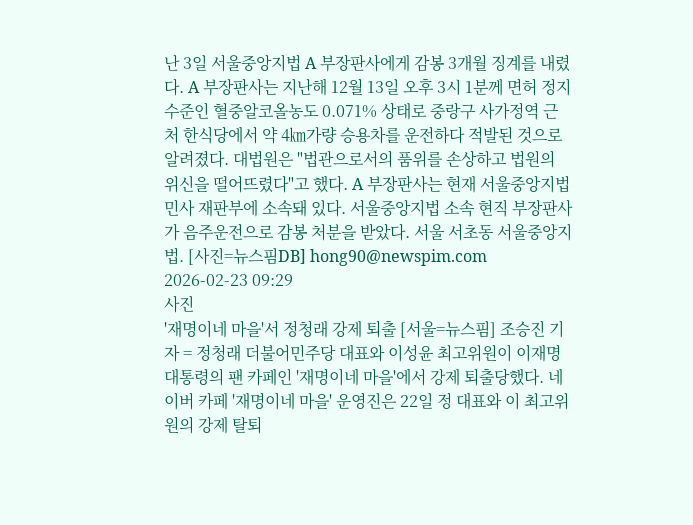난 3일 서울중앙지법 A 부장판사에게 감봉 3개월 징계를 내렸다. A 부장판사는 지난해 12월 13일 오후 3시 1분께 면허 정지 수준인 혈중알코올농도 0.071% 상태로 중랑구 사가정역 근처 한식당에서 약 4㎞가량 승용차를 운전하다 적발된 것으로 알려졌다. 대법원은 "법관으로서의 품위를 손상하고 법원의 위신을 떨어뜨렸다"고 했다. A 부장판사는 현재 서울중앙지법 민사 재판부에 소속돼 있다. 서울중앙지법 소속 현직 부장판사가 음주운전으로 감봉 처분을 받았다. 서울 서초동 서울중앙지법. [사진=뉴스핌DB] hong90@newspim.com 2026-02-23 09:29
사진
'재명이네 마을'서 정청래 강제 퇴출 [서울=뉴스핌] 조승진 기자 = 정청래 더불어민주당 대표와 이성윤 최고위원이 이재명 대통령의 팬 카페인 '재명이네 마을'에서 강제 퇴출당했다. 네이버 카페 '재명이네 마을' 운영진은 22일 정 대표와 이 최고위원의 강제 탈퇴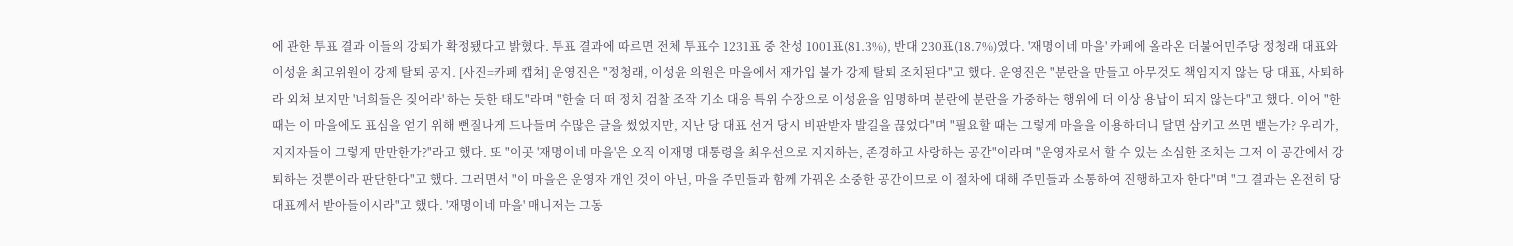에 관한 투표 결과 이들의 강퇴가 확정됐다고 밝혔다. 투표 결과에 따르면 전체 투표수 1231표 중 찬성 1001표(81.3%), 반대 230표(18.7%)였다. '재명이네 마을' 카페에 올라온 더불어민주당 정청래 대표와 이성윤 최고위원이 강제 탈퇴 공지. [사진=카페 캡쳐] 운영진은 "정청래, 이성윤 의원은 마을에서 재가입 불가 강제 탈퇴 조치된다"고 했다. 운영진은 "분란을 만들고 아무것도 책임지지 않는 당 대표, 사퇴하라 외쳐 보지만 '너희들은 짖어라' 하는 듯한 태도"라며 "한술 더 떠 정치 검찰 조작 기소 대응 특위 수장으로 이성윤을 임명하며 분란에 분란을 가중하는 행위에 더 이상 용납이 되지 않는다"고 했다. 이어 "한때는 이 마을에도 표심을 얻기 위해 뻔질나게 드나들며 수많은 글을 썼었지만, 지난 당 대표 선거 당시 비판받자 발길을 끊었다"며 "필요할 때는 그렇게 마을을 이용하더니 달면 삼키고 쓰면 뱉는가? 우리가, 지지자들이 그렇게 만만한가?"라고 했다. 또 "이곳 '재명이네 마을'은 오직 이재명 대통령을 최우선으로 지지하는, 존경하고 사랑하는 공간"이라며 "운영자로서 할 수 있는 소심한 조치는 그저 이 공간에서 강퇴하는 것뿐이라 판단한다"고 했다. 그러면서 "이 마을은 운영자 개인 것이 아닌, 마을 주민들과 함께 가꿔온 소중한 공간이므로 이 절차에 대해 주민들과 소통하여 진행하고자 한다"며 "그 결과는 온전히 당 대표께서 받아들이시라"고 했다. '재명이네 마을' 매니저는 그동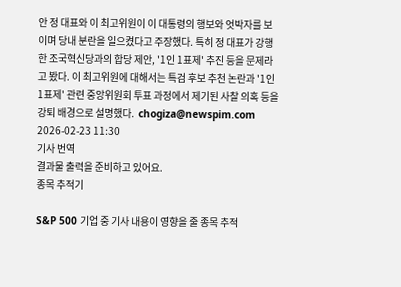안 정 대표와 이 최고위원이 이 대통령의 행보와 엇박자를 보이며 당내 분란을 일으켰다고 주장했다. 특히 정 대표가 강행한 조국혁신당과의 합당 제안, '1인 1표제' 추진 등을 문제라고 봤다. 이 최고위원에 대해서는 특검 후보 추천 논란과 '1인 1표제' 관련 중앙위원회 투표 과정에서 제기된 사찰 의혹 등을 강퇴 배경으로 설명했다.  chogiza@newspim.com 2026-02-23 11:30
기사 번역
결과물 출력을 준비하고 있어요.
종목 추적기

S&P 500 기업 중 기사 내용이 영향을 줄 종목 추적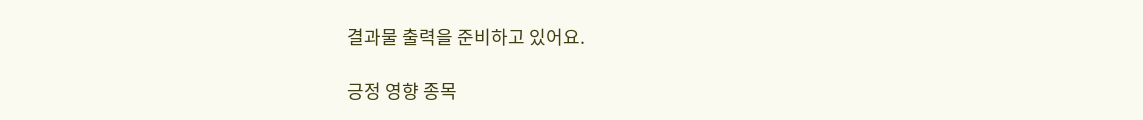결과물 출력을 준비하고 있어요.

긍정 영향 종목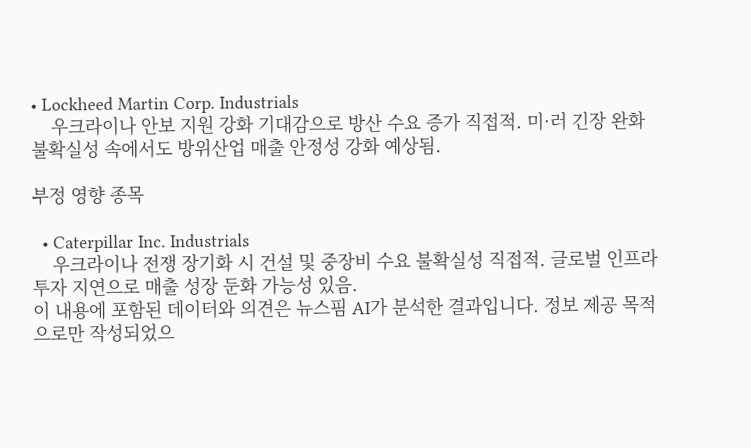• Lockheed Martin Corp. Industrials
    우크라이나 안보 지원 강화 기대감으로 방산 수요 증가 직접적. 미·러 긴장 완화 불확실성 속에서도 방위산업 매출 안정성 강화 예상됨.

부정 영향 종목

  • Caterpillar Inc. Industrials
    우크라이나 전쟁 장기화 시 건설 및 중장비 수요 불확실성 직접적. 글로벌 인프라 투자 지연으로 매출 성장 둔화 가능성 있음.
이 내용에 포함된 데이터와 의견은 뉴스핌 AI가 분석한 결과입니다. 정보 제공 목적으로만 작성되었으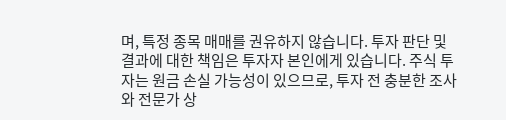며, 특정 종목 매매를 권유하지 않습니다. 투자 판단 및 결과에 대한 책임은 투자자 본인에게 있습니다. 주식 투자는 원금 손실 가능성이 있으므로, 투자 전 충분한 조사와 전문가 상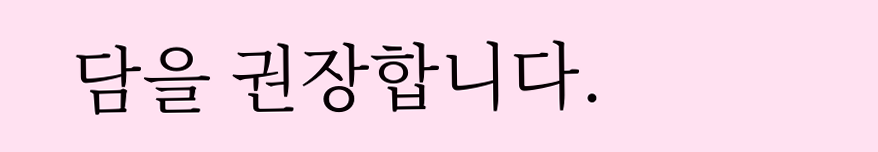담을 권장합니다.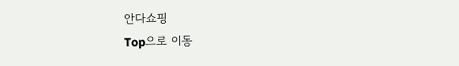안다쇼핑
Top으로 이동